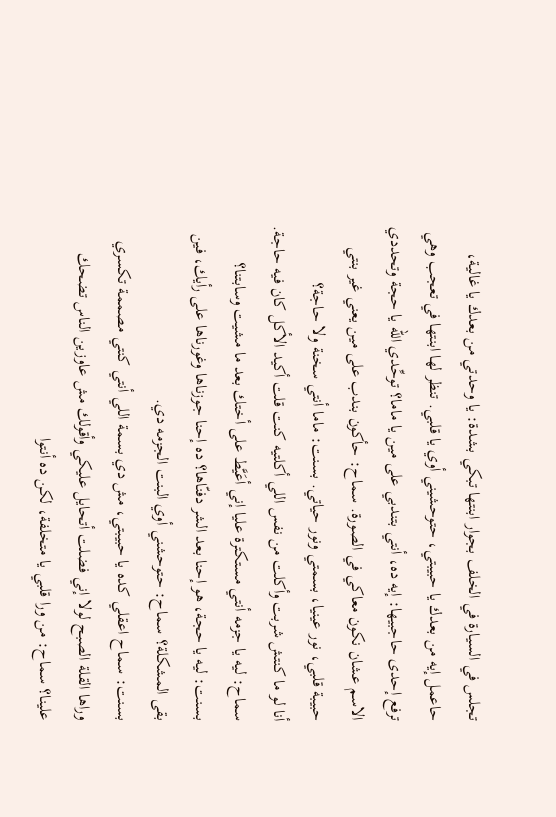تجلس في السيارة في الخلف بجوار ابنتها تبكي بشدة: يا وحدتي من بعدك يا غالية، حاعمل إيه من بعدك يا حبيبتي، حتوحشيني أوي يا قلبي. تنظر لها ابنتها في تعجب وهي ترفع إحدى حاجبيها: إيه ده، أنتي بتندبي على مين يا ماما؟ توحِّدي الله يا حجة وتحددي الاسم عشان نكون معاكي في الصورة. سماح: حأكون بندب على مين يعني غير بنتي حبيبة قلبي، نور عينيا، بسمتي ونور حياتي. بسنت: ماما أنتي سخنة ولا حاجة؟
أنا لو ما كنتش شربت وأكلت من نفس اللي أكلتيه كنت قلت أكيد الأكل كان فيه حاجة. سماح: ليه يا جزمه أنتي مستكترة عليا إني أعَيَّط على أختك بعد ما مشيت وسابتنا؟ بسنت: ليه يا حجة، هو إحنا بعد الشر دفنّاها؟ ده إحنا جوزناها وغورناها على رأيك، فين بقى المشكلة؟ سماح: حتوحشني أوي البنت الجزمه دي.
بسنت: سماح اعقلي كده يا حبيبتي، مش دي بسمة اللي أنتي كنتي مصممة تكسري وراها القلة الصبح لولا إني فضلت أتحايل عليكي وأقولك مش عاوزين الناس تضحك علينا؟ سماح: من ورا قلبي يا متخلفة، لكن ده أنتوا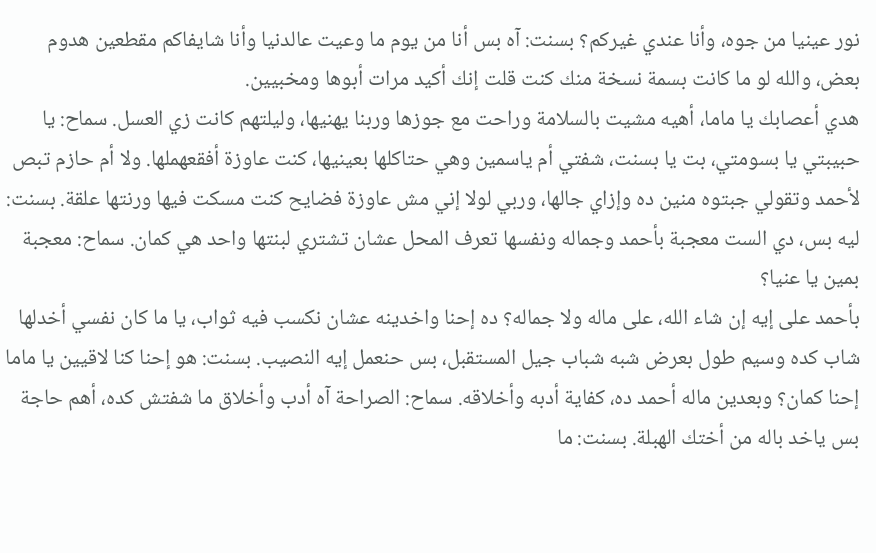نور عينيا من جوه، وأنا عندي غيركم؟ بسنت: آه بس أنا من يوم ما وعيت عالدنيا وأنا شايفاكم مقطعين هدوم بعض، والله لو ما كانت بسمة نسخة منك كنت قلت إنك أكيد مرات أبوها ومخبيين.
هدي أعصابك يا ماما، أهيه مشيت بالسلامة وراحت مع جوزها وربنا يهنيها، وليلتهم كانت زي العسل. سماح: يا حبيبتي يا بسومتي، بت يا بسنت، شفتي أم ياسمين وهي حتاكلها بعينيها، كنت عاوزة أفقعهملها. ولا أم حازم تبص لأحمد وتقولي جبتوه منين ده وإزاي جالها، وربي لولا إني مش عاوزة فضايح كنت مسكت فيها ورنتها علقة. بسنت: ليه بس، دي الست معجبة بأحمد وجماله ونفسها تعرف المحل عشان تشتري لبنتها واحد هي كمان. سماح: معجبة بمين يا عنيا؟
بأحمد على إيه إن شاء الله، على ماله ولا جماله؟ ده إحنا واخدينه عشان نكسب فيه ثواب، يا ما كان نفسي أخدلها شاب كده وسيم طول بعرض شبه شباب جيل المستقبل، بس حنعمل إيه النصيب. بسنت: هو إحنا كنا لاقيين يا ماما إحنا كمان؟ وبعدين ماله أحمد ده، كفاية أدبه وأخلاقه. سماح: الصراحة آه أدب وأخلاق ما شفتش كده، أهم حاجة بس ياخد باله من أختك الهبلة. بسنت: ما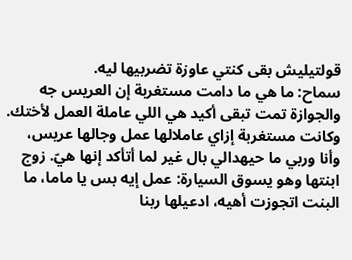قولتيليش بقى كنتي عاوزة تضربيها ليه.
سماح: ما هي ما دامت مستغربة إن العريس جه والجوازة تمت تبقى أكيد هي اللي عاملة العمل لأختك. وكانت مستغربة إزاي عاملالها عمل وجالها عريس، وأنا وربي ما حيهدالي بال غير لما أتأكد إنها هيّ. زوج ابنتها وهو يسوق السيارة: عمل إيه بس يا ماما، ما البنت اتجوزت أهيه، ادعيلها ربنا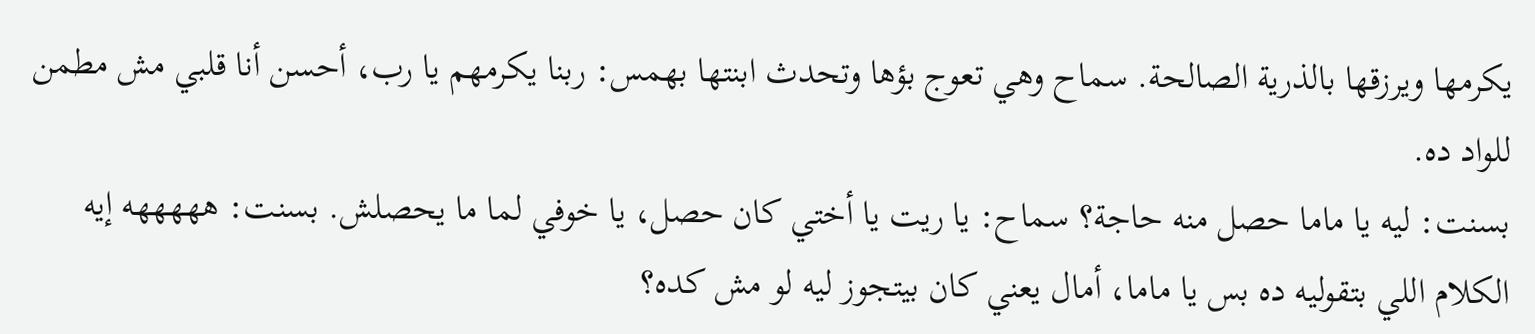يكرمها ويرزقها بالذرية الصالحة. سماح وهي تعوج بؤها وتحدث ابنتها بهمس: ربنا يكرمهم يا رب، أحسن أنا قلبي مش مطمن للواد ده.
بسنت: ليه يا ماما حصل منه حاجة؟ سماح: يا ريت يا أختي كان حصل، يا خوفي لما ما يحصلش. بسنت: هههههه إيه الكلام اللي بتقوليه ده بس يا ماما، أمال يعني كان بيتجوز ليه لو مش كده؟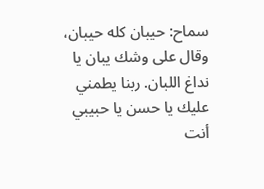سماح: حيبان كله حيبان، وقال على وشك يبان يا نداغ اللبان. ربنا يطمني عليك يا حسن يا حبيبي أنت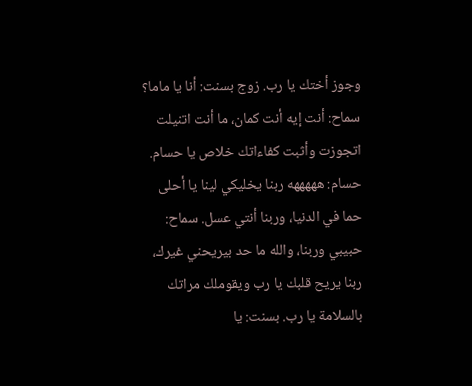وجوز أختك يا رب. زوج بسنت: أنا يا ماما؟ سماح: أنت إيه أنت كمان، ما أنت اتنيلت اتجوزت وأثبت كفاءاتك خلاص يا حسام.
حسام: هههههه ربنا يخليكي لينا يا أحلى حما في الدنيا، وربنا أنتي عسل. سماح: حبيبي وربنا، والله ما حد بيريحني غيرك، ربنا يريح قلبك يا رب ويقوملك مراتك بالسلامة يا رب. بسنت: يا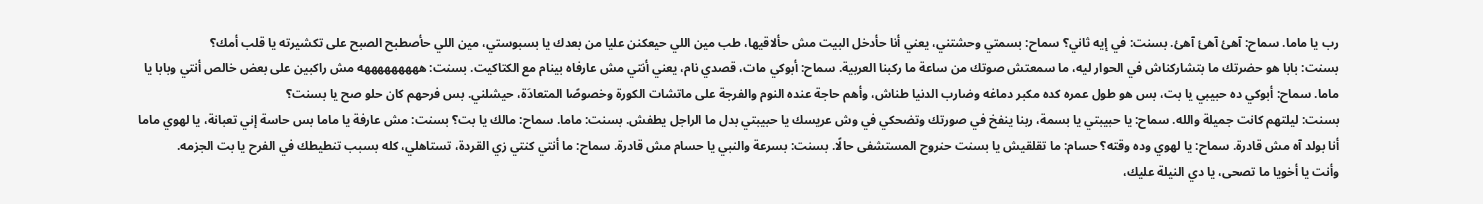رب يا ماما. سماح: آهئ آهئ آهئ. بسنت: في إيه ثاني؟ سماح: بسمتي وحشتني، يعني أنا حأدخل البيت مش حألاقيها، طب مين اللي حيعكنن عليا من بعدك يا بسبوستي، مين اللي حأصطبح الصبح على تكشيرته يا قلب أمك؟
بسنت: بابا هو حضرتك ما بتشاركناش في الحوار ليه، ما سمعتش صوتك من ساعة ما ركبنا العربية. سماح: أبوكي مات، قصدي نام، يعني أنتي مش عارفاه بينام مع الكتاكيت. بسنت: هههههههههه مش راكبين على بعض خالص أنتي وبابا يا ماما. سماح: أبوكي ده حبيبي يا بت، بس هو طول عمره كده مكبر دماغه وضارب الدنيا طناش، وأهم حاجة عنده النوم والفرجة على ماتشات الكورة وخصوصًا المتعادَة، حيشلني. بس فرحهم كان حلو صح يا بسنت؟
بسنت: ليلتهم كانت جميلة والله. سماح: يا حبيبتي يا بسمة، ربنا ينفخ في صورتك وتضحكي في وش عريسك يا حبيبتي بدل ما الراجل يطفش. بسنت: ماما. سماح: مالك يا بت؟ بسنت: مش عارفة يا ماما بس حاسة إني تعبانة، يا لهوي ماما أنا بولد آه مش قادرة. سماح: يا لهوي وده وقته؟ حسام: ما تقلقيش يا بسنت حنروح المستشفى حالًا. بسنت: بسرعة والنبي يا حسام مش قادرة. سماح: ما أنتي كنتي زي القردة، تستاهلي، كله بسبب تنطيطك في الفرح يا بت الجزمه.
وأنت يا أخويا ما تصحى، يا دي النيلة عليك،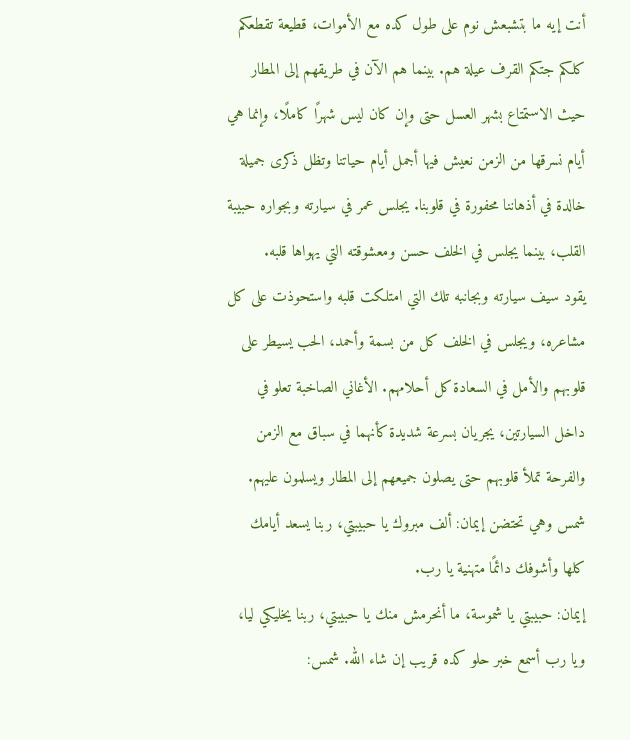أنت إيه ما بتشبعش نوم على طول كده مع الأموات، قطيعة تقطعكم كلكم جتكم القرف عيلة هم. بينما هم الآن في طريقهم إلى المطار حيث الاستمتاع بشهر العسل حتى وإن كان ليس شهرًا كاملًا، وإنما هي أيام نسرقها من الزمن نعيش فيها أجمل أيام حياتنا وتظل ذكرى جميلة خالدة في أذهاننا محفورة في قلوبنا. يجلس عمر في سيارته وبجواره حبيبة القلب، بينما يجلس في الخلف حسن ومعشوقته التي يهواها قلبه.
يقود سيف سيارته وبجانبه تلك التي امتلكت قلبه واستحوذت على كل مشاعره، ويجلس في الخلف كل من بسمة وأحمد، الحب يسيطر على قلوبهم والأمل في السعادة كل أحلامهم. الأغاني الصاخبة تعلو في داخل السيارتين، يجريان بسرعة شديدة كأنهما في سباق مع الزمن والفرحة تملأ قلوبهم حتى يصلون جميعهم إلى المطار ويسلمون عليهم. شمس وهي تحتضن إيمان: ألف مبروك يا حبيبتي، ربنا يسعد أيامك كلها وأشوفك دائمًا متهنية يا رب.
إيمان: حبيبتي يا شموسة، ما أنحرمش منك يا حبيبتي، ربنا يخليكي ليا، ويا رب أسمع خبر حلو كده قريب إن شاء الله. شمس: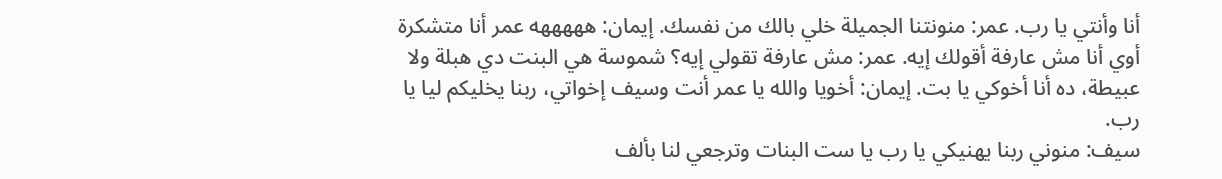أنا وأنتي يا رب. عمر: منونتنا الجميلة خلي بالك من نفسك. إيمان: هههههه عمر أنا متشكرة أوي أنا مش عارفة أقولك إيه. عمر: مش عارفة تقولي إيه؟ شموسة هي البنت دي هبلة ولا عبيطة، ده أنا أخوكي يا بت. إيمان: أخويا والله يا عمر أنت وسيف إخواتي، ربنا يخليكم ليا يا رب.
سيف: منوني ربنا يهنيكي يا رب يا ست البنات وترجعي لنا بألف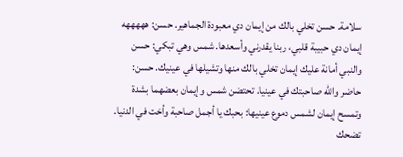سلامة. حسن تخلي بالك من إيمان دي معبودة الجماهير. حسن: هههههه إيمان دي حبيبة قلبي، ربنا يقدرني وأسعدها. شمس وهي تبكي: حسن والنبي أمانة عليك إيمان تخلي بالك منها وتشيلها في عينيك. حسن: حاضر والله صاحبتك في عينيا. تحتضن شمس وإيمان بعضهما بشدة وتمسح إيمان لشمس دموع عينيها: بحبك يا أجمل صاحبة وأخت في الدنيا. تضحك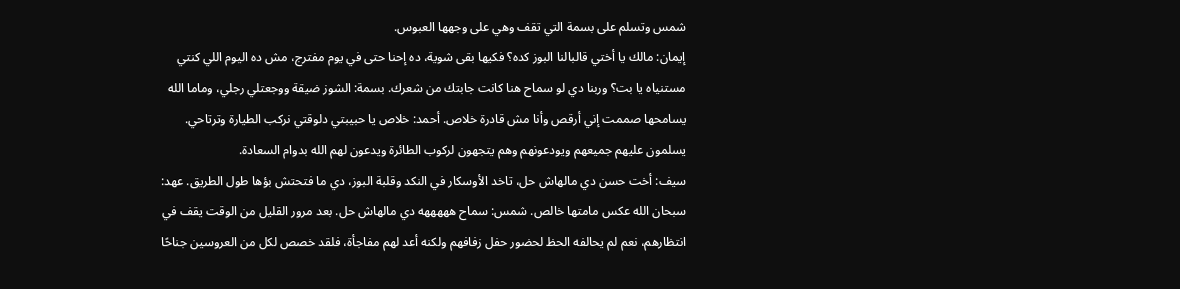شمس وتسلم على بسمة التي تقف وهي على وجهها العبوس.
إيمان: مالك يا أختي قالبالنا البوز كده؟ فكيها بقى شوية، ده إحنا حتى في يوم مفترج، مش ده اليوم اللي كنتي مستنياه يا بت؟ وربنا دي لو سماح هنا كانت جابتك من شعرك. بسمة: الشوز ضيقة ووجعتلي رجلي، وماما الله يسامحها صممت إني أرقص وأنا مش قادرة خلاص. أحمد: خلاص يا حبيبتي دلوقتي نركب الطيارة وترتاحي. يسلمون عليهم جميعهم ويودعونهم وهم يتجهون لركوب الطائرة ويدعون لهم الله بدوام السعادة.
سيف: أخت حسن دي مالهاش حل، تاخد الأوسكار في النكد وقلبة البوز، دي ما فتحتش بؤها طول الطريق. عهد: سبحان الله عكس مامتها خالص. شمس: سماح هههههه دي مالهاش حل. بعد مرور القليل من الوقت يقف في انتظارهم، نعم لم يحالفه الحظ لحضور حفل زفافهم ولكنه أعد لهم مفاجأة، فلقد خصص لكل من العروسين جناحًا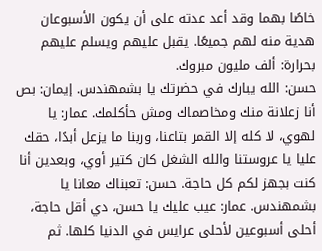خاصًا بهما وقد أعد عدته على أن يكون الأسبوعان هدية منه لهم جميعًا. يقبل عليهم ويسلم عليهم بحرارة: ألف مليون مبروك.
حسن: الله يبارك في حضرتك يا بشمهندس. إيمان: بص أنا زعلانة منك ومخاصماك ومش حأكلمك. عمار: يا لهوي، لا كله إلا القمر بتاعنا، وربنا ما يزعل أبدًا، حقك عليا يا عروستنا والله الشغل كان كتير أوي، وبعدين أنا كنت بجهز لكم كل حاجة. حسن: تعبناك معانا يا بشمهندس. عمار: عيب عليك يا حسن، دي أقل حاجة، أحلى أسبوعين لأحلى عرايس في الدنيا كلها. ثم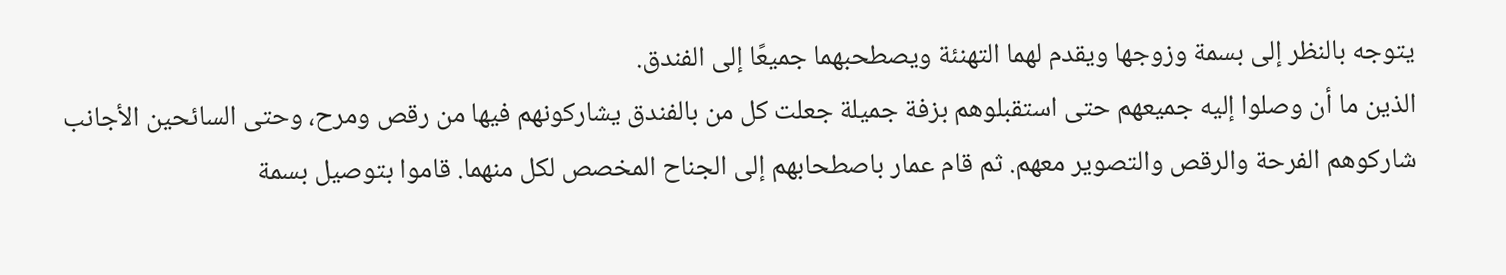يتوجه بالنظر إلى بسمة وزوجها ويقدم لهما التهنئة ويصطحبهما جميعًا إلى الفندق.
الذين ما أن وصلوا إليه جميعهم حتى استقبلوهم بزفة جميلة جعلت كل من بالفندق يشاركونهم فيها من رقص ومرح، وحتى السائحين الأجانب شاركوهم الفرحة والرقص والتصوير معهم. ثم قام عمار باصطحابهم إلى الجناح المخصص لكل منهما. قاموا بتوصيل بسمة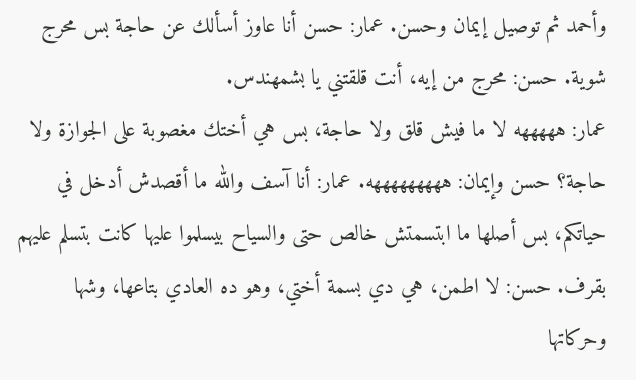وأحمد ثم توصيل إيمان وحسن. عمار: حسن أنا عاوز أسألك عن حاجة بس محرج شوية. حسن: محرج من إيه، أنت قلقتني يا بشمهندس.
عمار: هههههه لا ما فيش قلق ولا حاجة، بس هي أختك مغصوبة على الجوازة ولا حاجة؟ حسن وإيمان: هههههههههه. عمار: أنا آسف والله ما أقصدش أدخل في حياتكم، بس أصلها ما ابتسمتش خالص حتى والسياح بيسلموا عليها كانت بتسلم عليهم بقرف. حسن: لا اطمن، هي دي بسمة أختي، وهو ده العادي بتاعها، وشها وحركاتها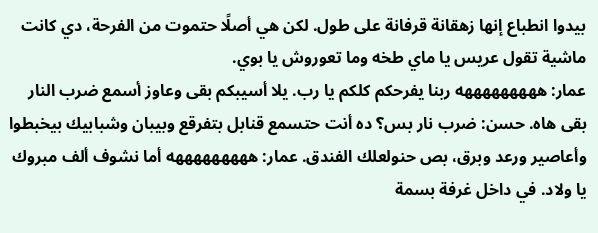بيدوا انطباع إنها زهقانة قرفانة على طول. لكن هي أصلًا حتموت من الفرحة، دي كانت ماشية تقول عريس يا ماي طخه وما تعوروش يا بوي.
عمار: هههههههههه ربنا يفرحكم كلكم يا رب. يلا أسيبكم بقى وعاوز أسمع ضرب النار بقى هاه. حسن: ضرب نار بس؟ ده أنت حتسمع قنابل بتفرقع وبيبان وشبابيك بيخبطوا وأعاصير ورعد وبرق، بص حنولعلك الفندق. عمار: هههههههههه أما نشوف ألف مبروك يا ولاد. في داخل غرفة بسمة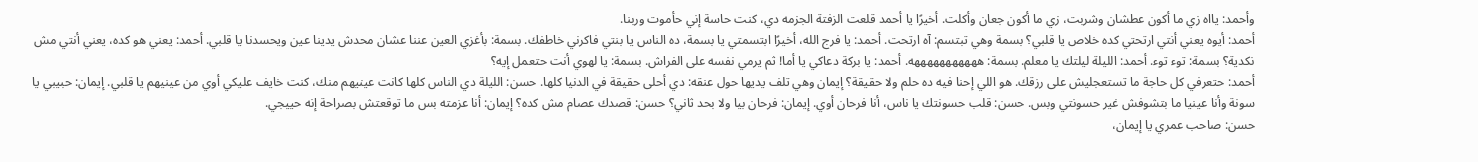وأحمد: يااه زي ما أكون عطشان وشربت، زي ما أكون جعان وأكلت. أخيرًا يا أحمد قلعت الزفتة الجزمه دي، كنت حاسة إني حأموت وربنا.
أحمد: أيوه يعني أنتي ارتحتي كده خلاص يا قلبي؟ بسمة وهي تبتسم: آه ارتحت. أحمد: يا فرج الله، أخيرًا ابتسمتي يا بسمة، ده الناس يا بنتي فاكرني خاطفك. بسمة: بأغزي العين عننا عشان محدش يدينا عين ويحسدنا يا قلبي. أحمد: يعني هو كده، يعني أنتي مش نكدية؟ بسمة: توء توء. أحمد: الليلة ليلتك يا معلم. بسمة: هههههههههههه. أحمد: يا بركة دعاكي يا أما! ثم يرمي نفسه على الفراش. بسمة: يا لهوي أنت حتعمل إيه؟
أحمد: حتعرفي كل حاجة ما تستعجليش على رزقك. هو اللي إحنا فيه ده حلم ولا حقيقة؟ إيمان وهي تلف يديها حول عنقه: دي أحلى حقيقة في الدنيا كلها. حسن: الليلة دي الناس كلها كانت عينيهم منك، كنت خايف عليكي أوي من عينيهم يا قلبي. إيمان: حبيبي يا سونة وأنا عينيا ما بتشوفش غير حسونتي وبس. حسن: قلب حسونتك يا ناس، أنا فرحان أوي. إيمان: فرحان بيا ولا بحد ثاني؟ حسن: قصدك عصام مش كده؟ إيمان: أنا عزمته بس ما توقعتش بصراحة إنه حييجي.
حسن: صاحب عمري يا إيمان،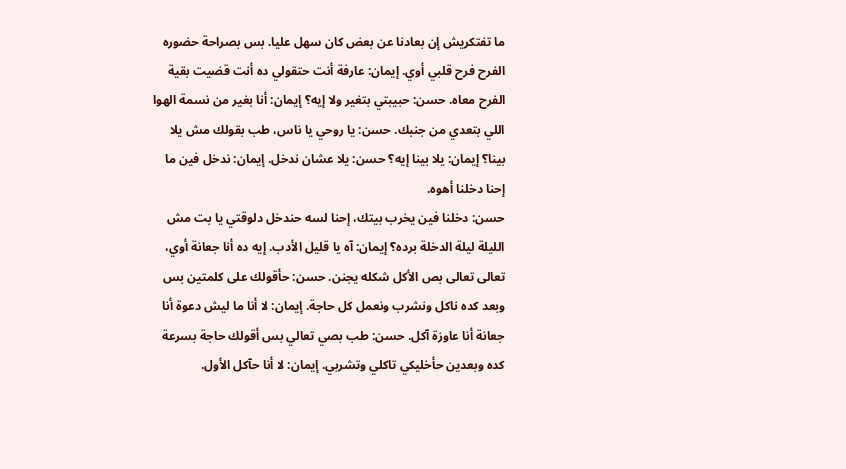ما تفتكريش إن بعادنا عن بعض كان سهل عليا. بس بصراحة حضوره الفرح فرح قلبي أوي. إيمان: عارفة أنت حتقولي ده أنت قضيت بقية الفرح معاه. حسن: حبيبتي بتغير ولا إيه؟ إيمان: أنا بغير من نسمة الهوا اللي بتعدي من جنبك. حسن: يا روحي يا ناس، طب بقولك مش يلا بينا؟ إيمان: يلا بينا إيه؟ حسن: يلا عشان ندخل. إيمان: ندخل فين ما إحنا دخلنا أهوه.
حسن: دخلنا فين يخرب بيتك، إحنا لسه حندخل دلوقتي يا بت مش الليلة ليلة الدخلة برده؟ إيمان: آه يا قليل الأدب. إيه ده أنا جعانة أوي، تعالى تعالى بص الأكل شكله يجنن. حسن: حأقولك على كلمتين بس وبعد كده ناكل ونشرب ونعمل كل حاجة. إيمان: لا أنا ما ليش دعوة أنا جعانة أنا عاوزة آكل. حسن: طب بصي تعالي بس أقولك حاجة بسرعة كده وبعدين حأخليكي تاكلي وتشربي. إيمان: لا أنا حآكل الأول.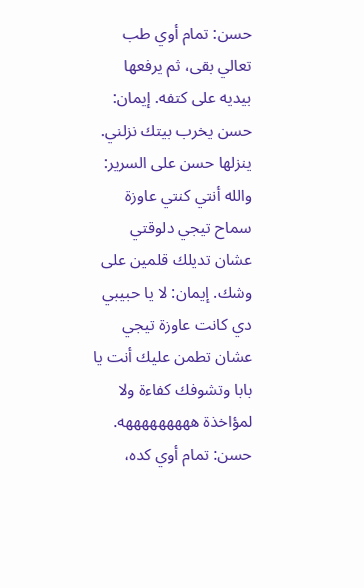حسن: تمام أوي طب تعالي بقى، ثم يرفعها بيديه على كتفه. إيمان: حسن يخرب بيتك نزلني. ينزلها حسن على السرير: والله أنتي كنتي عاوزة سماح تيجي دلوقتي عشان تديلك قلمين على وشك. إيمان: لا يا حبيبي دي كانت عاوزة تيجي عشان تطمن عليك أنت يا بابا وتشوفك كفاءة ولا لمؤاخذة هههههههههه. حسن: تمام أوي كده،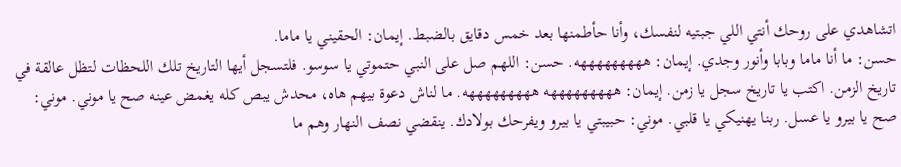اتشاهدي على روحك أنتي اللي جبتيه لنفسك، وأنا حأطمنها بعد خمس دقايق بالضبط. إيمان: الحقيني يا ماما.
حسن: ما أنا ماما وبابا وأنور وجدي. إيمان: هههههههههه. حسن: اللهم صل على النبي حتموتي يا سوسو. فلتسجل أيها التاريخ تلك اللحظات لتظل عالقة في تاريخ الزمن. اكتب يا تاريخ سجل يا زمن. إيمان: هههههههههه هههههههههه. ما لناش دعوة بيهم هاه، محدش يبص كله يغمض عينه صح يا موني. موني: صح يا بيرو يا عسل. ربنا يهنيكي يا قلبي. موني: حبيبتي يا بيرو ويفرحك بولادك. ينقضي نصف النهار وهم ما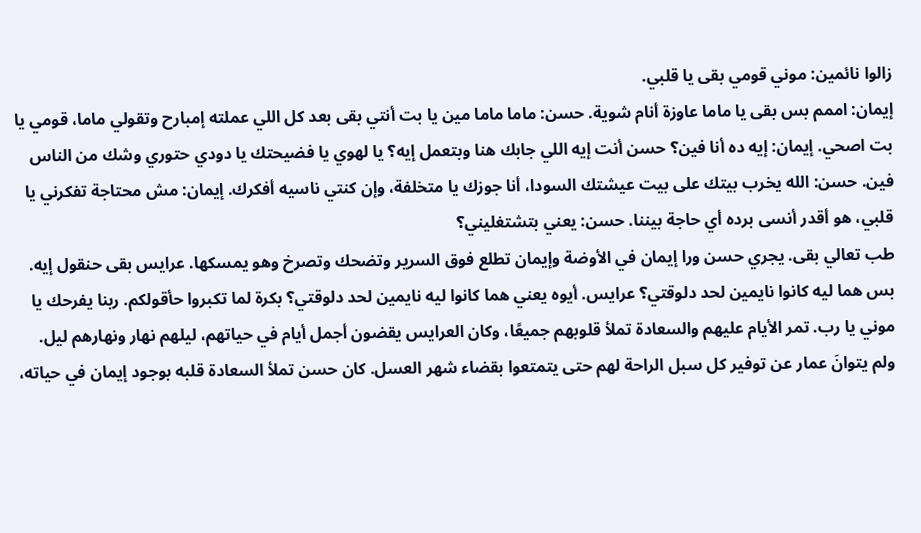زالوا نائمين: موني قومي بقى يا قلبي.
إيمان: اممم بس بقى يا ماما عاوزة أنام شوية. حسن: ماما ماما مين يا بت أنتي بقى بعد كل اللي عملته إمبارح وتقولي ماما، قومي يا بت اصحي. إيمان: إيه ده أنا فين؟ حسن أنت إيه اللي جابك هنا وبتعمل إيه؟ يا لهوي يا فضيحتك يا دودي حتوري وشك من الناس فين. حسن: الله يخرب بيتك على بيت عيشتك السودا، أنا جوزك يا متخلفة، وإن كنتي ناسيه أفكرك. إيمان: مش محتاجة تفكرني يا قلبي، هو أقدر أنسى برده أي حاجة بيننا. حسن: يعني بتشتغليني؟
طب تعالي بقى. يجري حسن ورا إيمان في الأوضة وإيمان تطلع فوق السرير وتضحك وتصرخ وهو يمسكها. عرايس بقى حنقول إيه. بس هما ليه كانوا نايمين لحد دلوقتي؟ عرايس. أيوه يعني هما كانوا ليه نايمين لحد دلوقتي؟ بكرة لما تكبروا حأقولكم. ربنا يفرحك يا موني يا رب. تمر الأيام عليهم والسعادة تملأ قلوبهم جميعًا، وكان العرايس يقضون أجمل أيام في حياتهم، ليلهم نهار ونهارهم ليل.
ولم يتوانَ عمار عن توفير كل سبل الراحة لهم حتى يتمتعوا بقضاء شهر العسل. كان حسن تملأ السعادة قلبه بوجود إيمان في حياته،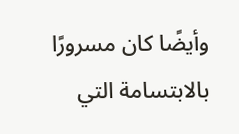وأيضًا كان مسرورًا بالابتسامة التي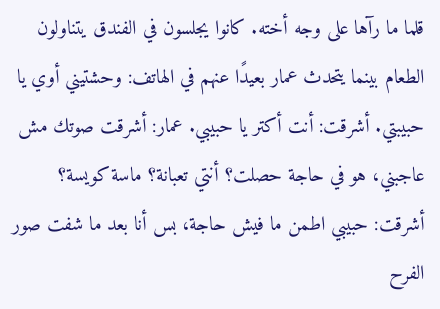قلما ما رآها على وجه أخته. كانوا يجلسون في الفندق يتناولون الطعام بينما يتحدث عمار بعيدًا عنهم في الهاتف: وحشتيني أوي يا حبيبتي. أشرقت: أنت أكتر يا حبيبي. عمار: أشرقت صوتك مش عاجبني، هو في حاجة حصلت؟ أنتي تعبانة؟ ماسة كويسة؟
أشرقت: حبيبي اطمن ما فيش حاجة، بس أنا بعد ما شفت صور الفرح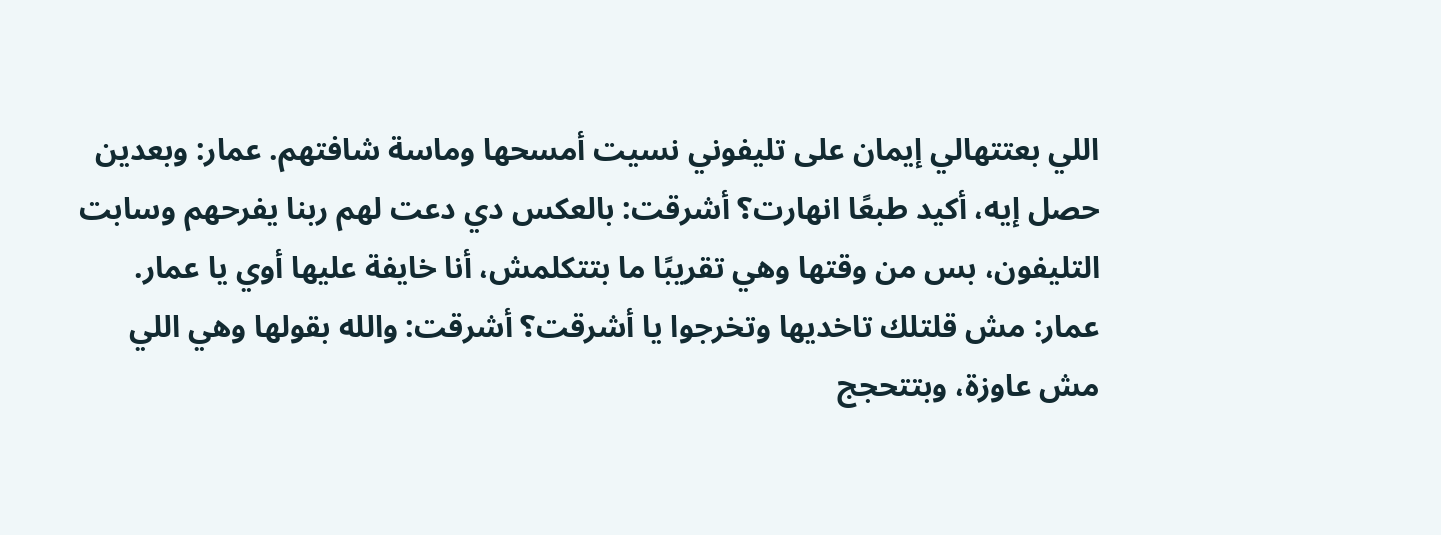اللي بعتتهالي إيمان على تليفوني نسيت أمسحها وماسة شافتهم. عمار: وبعدين حصل إيه، أكيد طبعًا انهارت؟ أشرقت: بالعكس دي دعت لهم ربنا يفرحهم وسابت التليفون، بس من وقتها وهي تقريبًا ما بتتكلمش، أنا خايفة عليها أوي يا عمار. عمار: مش قلتلك تاخديها وتخرجوا يا أشرقت؟ أشرقت: والله بقولها وهي اللي مش عاوزة، وبتتحجج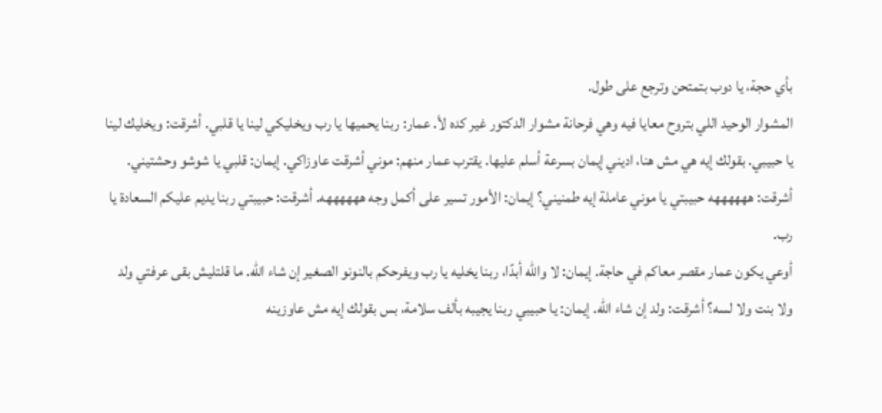بأي حجة، يا دوب بتمتحن وترجع على طول.
المشوار الوحيد اللي بتروح معايا فيه وهي فرحانة مشوار الدكتور غير كده لأ. عمار: ربنا يحميها يا رب ويخليكي لينا يا قلبي. أشرقت: ويخليك لينا يا حبيبي. بقولك إيه هي مش هنا، اديني إيمان بسرعة أسلم عليها. يقترب عمار منهم: موني أشرقت عاوزاكي. إيمان: قلبي يا شوشو وحشتيني. أشرقت: ههههههه حبيبتي يا موني عاملة إيه طمنيني؟ إيمان: الأمور تسير على أكمل وجه ههههههه. أشرقت: حبيبتي ربنا يديم عليكم السعادة يا رب.
أوعي يكون عمار مقصر معاكم في حاجة. إيمان: لا والله أبدًا، ربنا يخليه يا رب ويفرحكم بالنونو الصغير إن شاء الله. ما قلتليش بقى عرفتي ولد ولا بنت ولا لسه؟ أشرقت: ولد إن شاء الله. إيمان: يا حبيبي ربنا يجيبه بألف سلامة، بس بقولك إيه مش عاوزينه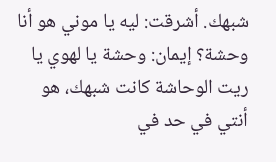شبهك. أشرقت: ليه يا موني هو أنا وحشة؟ إيمان: وحشة يا لهوي يا ريت الوحاشة كانت شبهك، هو أنتي في حد في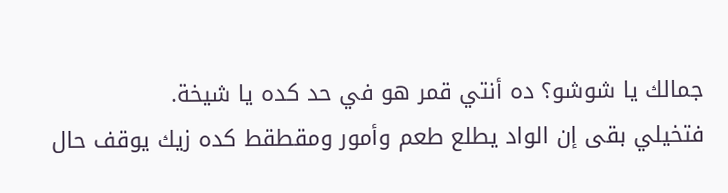جمالك يا شوشو؟ ده أنتي قمر هو في حد كده يا شيخة.
فتخيلي بقى إن الواد يطلع طعم وأمور ومقطقط كده زيك يوقف حال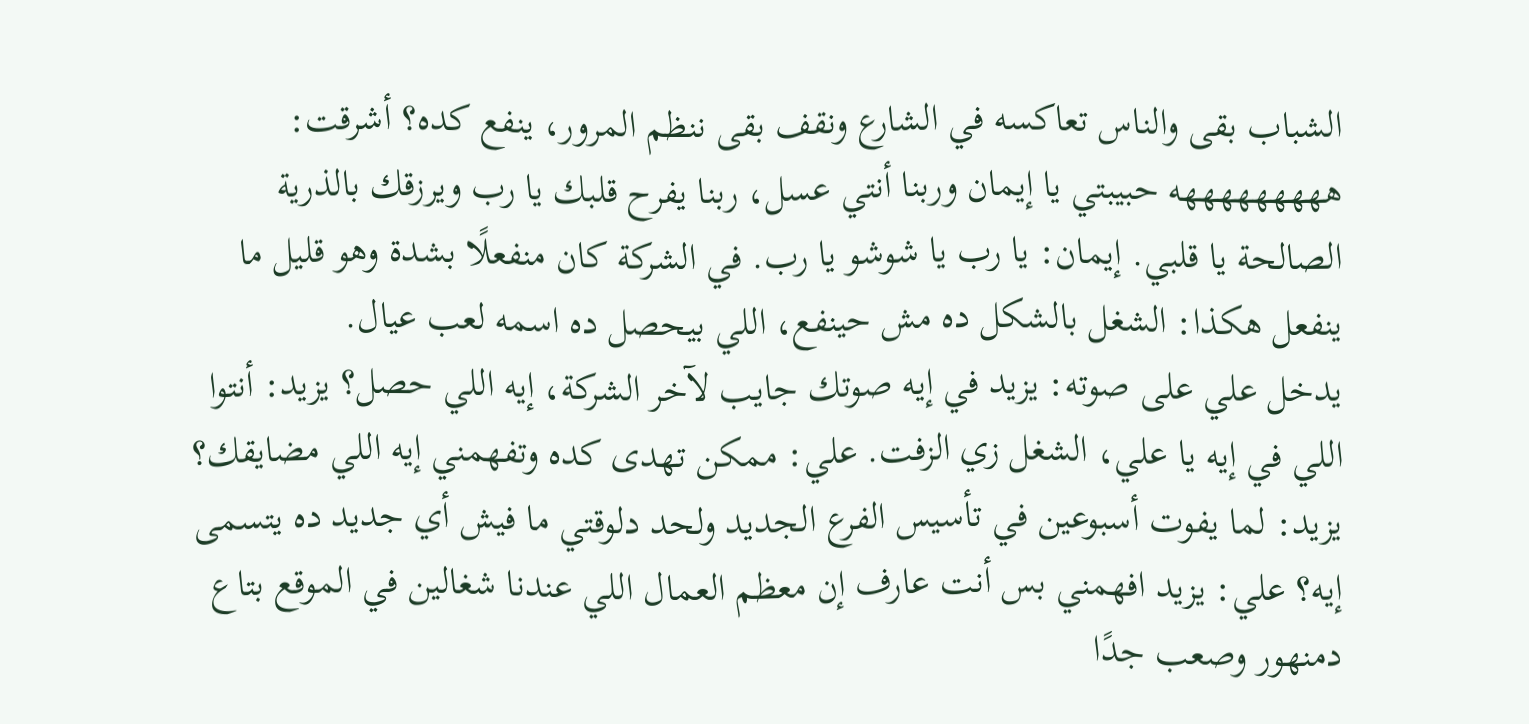الشباب بقى والناس تعاكسه في الشارع ونقف بقى ننظم المرور، ينفع كده؟ أشرقت: هههههههههه حبيبتي يا إيمان وربنا أنتي عسل، ربنا يفرح قلبك يا رب ويرزقك بالذرية الصالحة يا قلبي. إيمان: يا رب يا شوشو يا رب. في الشركة كان منفعلًا بشدة وهو قليل ما ينفعل هكذا: الشغل بالشكل ده مش حينفع، اللي بيحصل ده اسمه لعب عيال.
يدخل علي على صوته: يزيد في إيه صوتك جايب لآخر الشركة، إيه اللي حصل؟ يزيد: أنتوا اللي في إيه يا علي، الشغل زي الزفت. علي: ممكن تهدى كده وتفهمني إيه اللي مضايقك؟ يزيد: لما يفوت أسبوعين في تأسيس الفرع الجديد ولحد دلوقتي ما فيش أي جديد ده يتسمى إيه؟ علي: يزيد افهمني بس أنت عارف إن معظم العمال اللي عندنا شغالين في الموقع بتاع دمنهور وصعب جدًا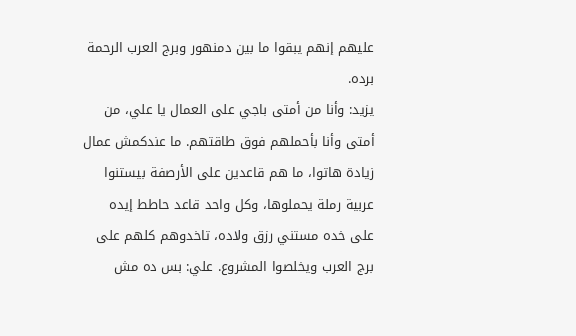عليهم إنهم يبقوا ما بين دمنهور وبرج العرب الرحمة برده.
يزيد: وأنا من أمتى باجي على العمال يا علي، من أمتى وأنا بأحملهم فوق طاقتهم. ما عندكمش عمال زيادة هاتوا، ما هم قاعدين على الأرصفة بيستنوا عربية رملة يحملوها، وكل واحد قاعد حاطط إيده على خده مستني رزق ولاده، تاخدوهم كلهم على برج العرب ويخلصوا المشروع. علي: بس ده مش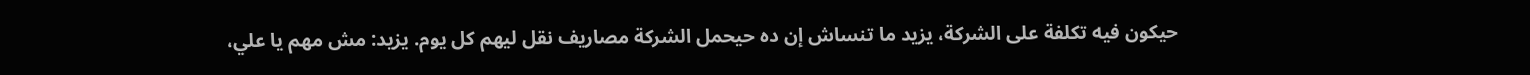حيكون فيه تكلفة على الشركة، يزيد ما تنساش إن ده حيحمل الشركة مصاريف نقل ليهم كل يوم. يزيد: مش مهم يا علي،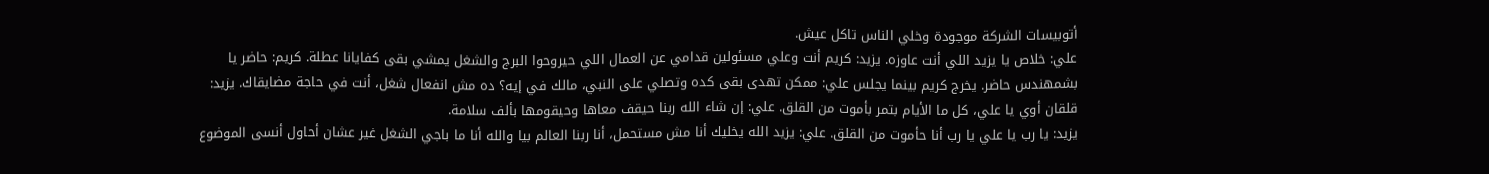أتوبيسات الشركة موجودة وخلي الناس تاكل عيش.
علي: خلاص يا يزيد اللي أنت عاوزه. يزيد: كريم أنت وعلي مسئولين قدامي عن العمال اللي حيروحوا البرج والشغل يمشي بقى كفايانا عطلة. كريم: حاضر يا بشمهندس حاضر. يخرج كريم بينما يجلس علي: ممكن تهدى بقى كده وتصلي على النبي، مالك في إيه؟ ده مش انفعال شغل، أنت في حاجة مضايقاك. يزيد: قلقان أوي يا علي، كل ما الأيام بتمر بأموت من القلق. علي: إن شاء الله ربنا حيقف معاها وحيقومها بألف سلامة.
يزيد: يا رب يا علي يا رب أنا حأموت من القلق. علي: يزيد الله يخليك أنا مش مستحمل، أنا ربنا العالم بيا والله أنا ما باجي الشغل غير عشان أحاول أنسى الموضوع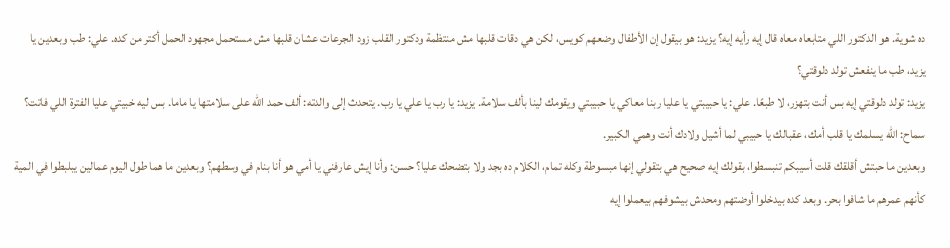ده شوية. هو الدكتور اللي متابعاه معاه قال إيه رأيه إيه؟ يزيد: هو بيقول إن الأطفال وضعهم كويس، لكن هي دقات قلبها مش منتظمة ودكتور القلب زود الجرعات عشان قلبها مش مستحمل مجهود الحمل أكتر من كده. علي: طب وبعدين يا يزيد، طب ما ينفعش تولد دلوقتي؟
يزيد: تولد دلوقتي إيه بس أنت بتهزر، لا طبعًا. علي: يا حبيبتي يا عليا ربنا معاكي يا حبيبتي ويقومك لينا بألف سلامة. يزيد: يا رب يا علي يا رب. يتحدث إلى والدته: ألف حمد الله على سلامتها يا ماما. بس ليه خبيتي عليا الفترة اللي فاتت؟ سماح: الله يسلمك يا قلب أمك، عقبالك يا حبيبي لما أشيل ولادك أنت وهمي الكبير.
وبعدين ما حبتش أقلقك قلت أسيبكم تنبسطوا، بقولك إيه صحيح هي بتقولي إنها مبسوطة وكله تمام، الكلام ده بجد ولا بتضحك عليا؟ حسن: وأنا إيش عارفني يا أمي هو أنا بنام في وسطهم؟ وبعدين ما هما طول اليوم عمالين يبلبطوا في المية كأنهم عمرهم ما شافوا بحر. وبعد كده بيدخلوا أوضتهم ومحدش بيشوفهم بيعملوا إيه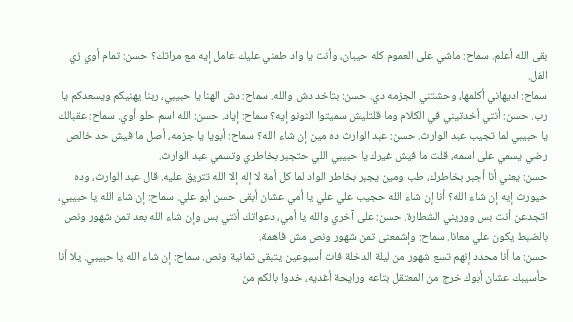بقى الله أعلم. سماح: ماشي على العموم كله حيبان، وأنت يا واد طمني عليك عامل إيه مع مراتك؟ حسن: تمام أوي زي الفل.
سماح: اديهاني أكلمها، وحشتني الجزمه دي. حسن: بتاخد دش والله. سماح: دش الهنا يا حبيبي، ربنا يهنيكم ويسعدكم يا رب. حسن: أنتي أخدتيني في الكلام وما قلتليش سميتوا النونو إيه؟ سماح: إياد. حسن: الله اسم حلو أوي. سماح: عقبالك يا حبيبي لما تجيب عبد الوارث. حسن: عبد الوارث ده مين إن شاء الله؟ سماح: أبويا يا جزمه، أصل ما فيش حد خالص رضي يسمي على اسمه، قلت ما فيش غيرك يا حبيبي اللي حتجبر بخاطري وتسمي عبد الوارث.
حسن: يعني أنا أجبر بخاطرك، طب ومين يجبر بخاطر الواد لما كل أمة لا إله إلا الله تتريق عليه. قال عبد الوارث، وده حيورث إيه إن شاء الله؟ أنا إن شاء الله حجيب علي علي يا أمي عشان أبقى حسن أبو علي. سماح: إن شاء الله يا حبيبي، اتجدعن أنت بس ووريني الشطارة. حسن: على آخري والله يا أمي، دعواتك أنتي بس وإن شاء الله بعد تمن شهور ونص بالضبط يكون علي معانا. سماح: وإشمعنى تمن شهور ونص مش فاهمة.
حسن: ما أنا محدد إنهم تسع شهور من ليلة الدخلة فات أسبوعين يتبقى تمانية ونص. سماح: إن شاء الله يا حبيبي. يلا أنا حأسيبك عشان أبوك خرج من المعتقل بتاعه ورايحة أغديه، خدوا بالكم من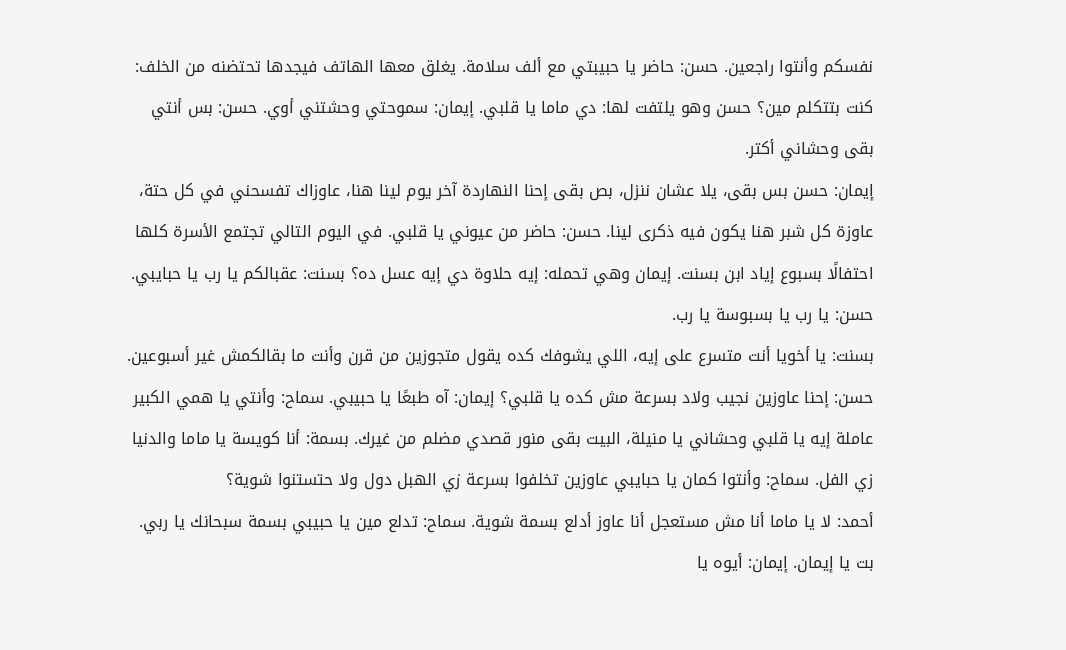نفسكم وأنتوا راجعين. حسن: حاضر يا حبيبتي مع ألف سلامة. يغلق معها الهاتف فيجدها تحتضنه من الخلف: كنت بتتكلم مين؟ حسن وهو يلتفت لها: دي ماما يا قلبي. إيمان: سموحتي وحشتني أوي. حسن: بس أنتي بقى وحشاني أكتر.
إيمان: حسن بس بقى، يلا عشان ننزل، بص بقى إحنا النهاردة آخر يوم لينا هنا، عاوزاك تفسحني في كل حتة، عاوزة كل شبر هنا يكون فيه ذكرى لينا. حسن: حاضر من عيوني يا قلبي. في اليوم التالي تجتمع الأسرة كلها احتفالًا بسبوع إياد ابن بسنت. إيمان وهي تحمله: إيه حلاوة دي إيه عسل ده؟ بسنت: عقبالكم يا رب يا حبايبي. حسن: يا رب يا بسبوسة يا رب.
بسنت: يا أخويا أنت متسرع على إيه، اللي يشوفك كده يقول متجوزين من قرن وأنت ما بقالكمش غير أسبوعين. حسن: إحنا عاوزين نجيب ولاد بسرعة مش كده يا قلبي؟ إيمان: آه طبعًا يا حبيبي. سماح: وأنتي يا همي الكبير عاملة إيه يا قلبي وحشاني يا منيلة، البيت بقى منور قصدي مضلم من غيرك. بسمة: أنا كويسة يا ماما والدنيا زي الفل. سماح: وأنتوا كمان يا حبايبي عاوزين تخلفوا بسرعة زي الهبل دول ولا حتستنوا شوية؟
أحمد: لا يا ماما أنا مش مستعجل أنا عاوز أدلع بسمة شوية. سماح: تدلع مين يا حبيبي بسمة سبحانك يا ربي. بت يا إيمان. إيمان: أيوه يا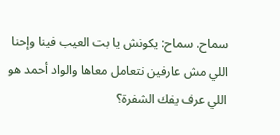سماح. سماح: يكونش يا بت العيب فينا وإحنا اللي مش عارفين نتعامل معاها والواد أحمد هو اللي عرف يفك الشفرة؟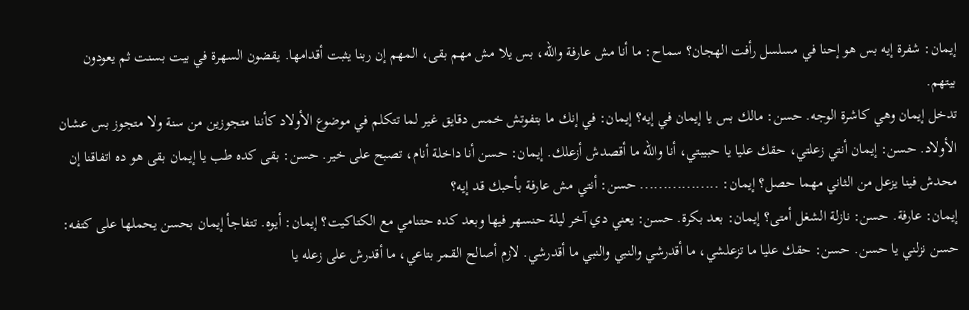إيمان: شفرة إيه بس هو إحنا في مسلسل رأفت الهجان؟ سماح: ما أنا مش عارفة والله، بس يلا مش مهم بقى، المهم إن ربنا يثبت أقدامها. يقضون السهرة في بيت بسنت ثم يعودون بيتهم.
تدخل إيمان وهي كاشرة الوجه. حسن: مالك بس يا إيمان في إيه؟ إيمان: في إنك ما بتفوتش خمس دقايق غير لما تتكلم في موضوع الأولاد كأننا متجوزين من سنة ولا متجوز بس عشان الأولاد. حسن: إيمان أنتي زعلتي، حقك عليا يا حبيبتي، أنا والله ما أقصدش أزعلك. إيمان: حسن أنا داخلة أنام، تصبح على خير. حسن: بقى كده طب يا إيمان بقى هو ده اتفاقنا إن محدش فينا يزعل من الثاني مهما حصل؟ إيمان: ................. حسن: أنتي مش عارفة بأحبك قد إيه؟
إيمان: عارفة. حسن: نازلة الشغل أمتى؟ إيمان: بعد بكرة. حسن: يعني دي آخر ليلة حنسهر فيها وبعد كده حتنامي مع الكتاكيت؟ إيمان: أيوه. تتفاجأ إيمان بحسن يحملها على كتفه: حسن نزلني يا حسن. حسن: حقك عليا ما تزعلشي، ما أقدرشي والنبي والنبي ما أقدرشي. لازم أصالح القمر بتاعي، ما أقدرش على زعله يا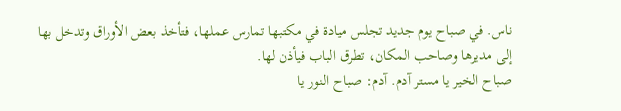ناس. في صباح يوم جديد تجلس ميادة في مكتبها تمارس عملها، فتأخذ بعض الأوراق وتدخل بها إلى مديرها وصاحب المكان، تطرق الباب فيأذن لها.
صباح الخير يا مستر آدم. آدم: صباح النور يا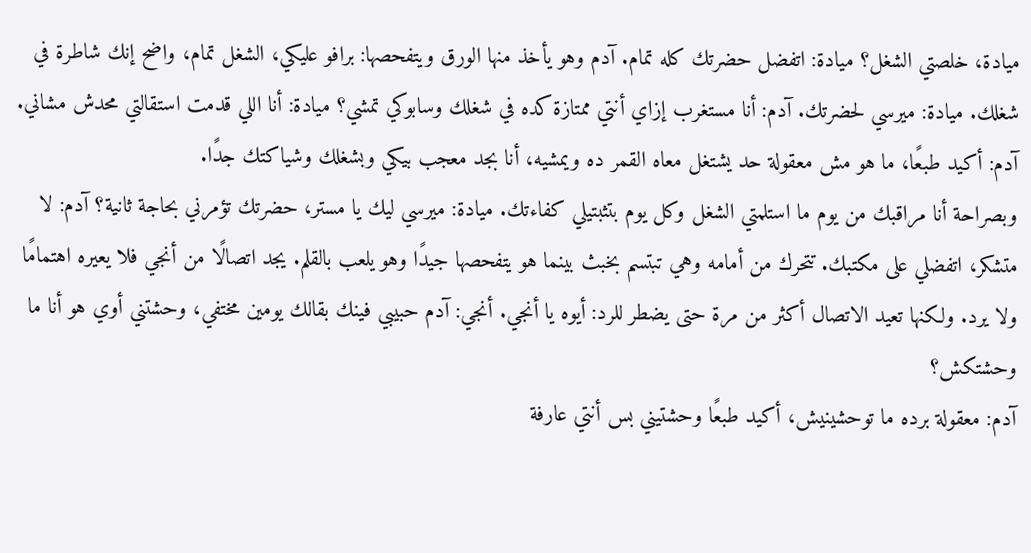ميادة، خلصتي الشغل؟ ميادة: اتفضل حضرتك كله تمام. آدم وهو يأخذ منها الورق ويتفحصها: برافو عليكي، الشغل تمام، واضح إنك شاطرة في شغلك. ميادة: ميرسي لحضرتك. آدم: أنا مستغرب إزاي أنتي ممتازة كده في شغلك وسابوكي تمشي؟ ميادة: أنا اللي قدمت استقالتي محدش مشاني. آدم: أكيد طبعًا، ما هو مش معقولة حد يشتغل معاه القمر ده ويمشيه، أنا بجد معجب بيكي وبشغلك وشياكتك جدًا.
وبصراحة أنا مراقبك من يوم ما استلمتي الشغل وكل يوم بتثبتيلي كفاءتك. ميادة: ميرسي ليك يا مستر، حضرتك تؤمرني بحاجة ثانية؟ آدم: لا متشكر، اتفضلي على مكتبك. تتحرك من أمامه وهي تبتسم بخبث بينما هو يتفحصها جيدًا وهو يلعب بالقلم. يجد اتصالًا من أنجي فلا يعيره اهتمامًا ولا يرد. ولكنها تعيد الاتصال أكثر من مرة حتى يضطر للرد: أيوه يا أنجي. أنجي: آدم حبيبي فينك بقالك يومين مختفي، وحشتني أوي هو أنا ما وحشتكش؟
آدم: معقولة برده ما توحشينيش، أكيد طبعًا وحشتيني بس أنتي عارفة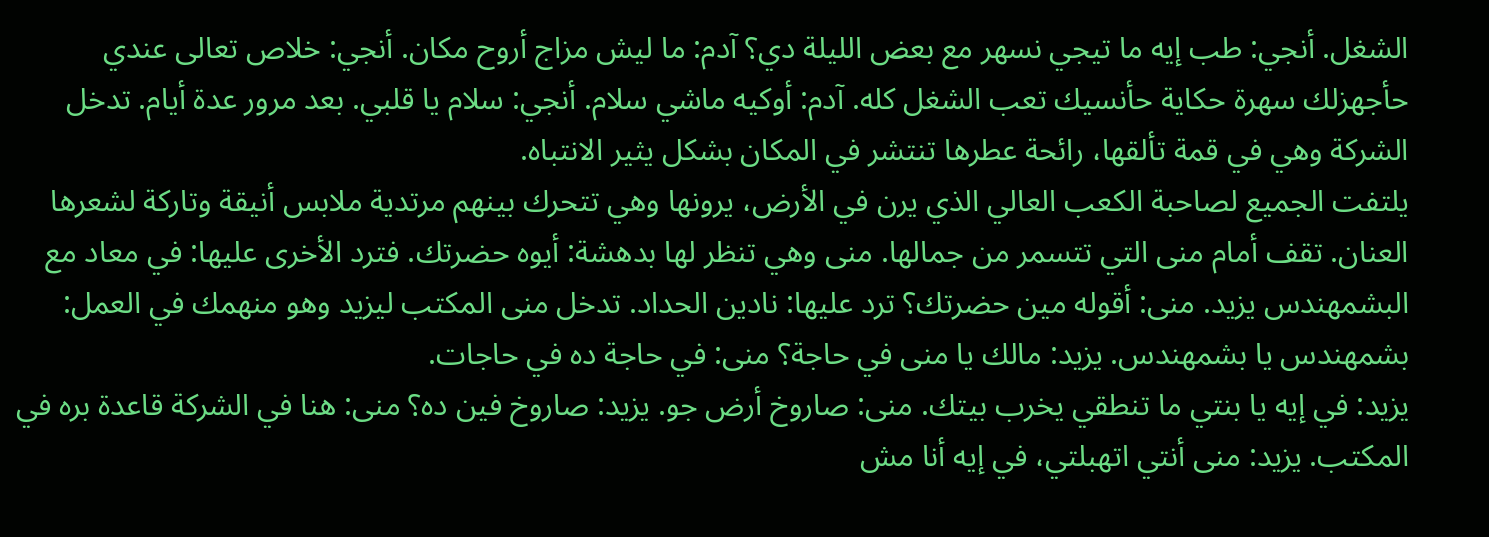الشغل. أنجي: طب إيه ما تيجي نسهر مع بعض الليلة دي؟ آدم: ما ليش مزاج أروح مكان. أنجي: خلاص تعالى عندي حأجهزلك سهرة حكاية حأنسيك تعب الشغل كله. آدم: أوكيه ماشي سلام. أنجي: سلام يا قلبي. بعد مرور عدة أيام. تدخل الشركة وهي في قمة تألقها، رائحة عطرها تنتشر في المكان بشكل يثير الانتباه.
يلتفت الجميع لصاحبة الكعب العالي الذي يرن في الأرض، يرونها وهي تتحرك بينهم مرتدية ملابس أنيقة وتاركة لشعرها العنان. تقف أمام منى التي تتسمر من جمالها. منى وهي تنظر لها بدهشة: أيوه حضرتك. فترد الأخرى عليها: في معاد مع البشمهندس يزيد. منى: أقوله مين حضرتك؟ ترد عليها: نادين الحداد. تدخل منى المكتب ليزيد وهو منهمك في العمل: بشمهندس يا بشمهندس. يزيد: مالك يا منى في حاجة؟ منى: في حاجة ده في حاجات.
يزيد: في إيه يا بنتي ما تنطقي يخرب بيتك. منى: صاروخ أرض جو. يزيد: صاروخ فين ده؟ منى: هنا في الشركة قاعدة بره في المكتب. يزيد: منى أنتي اتهبلتي، في إيه أنا مش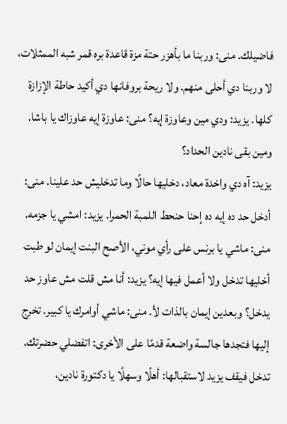فاضيلك. منى: وربنا ما بأهزر حتة مزة قاعدة بره قمر شبه الممثلات، لا وربنا دي أحلى منهم. ولا ريحة بروفانها دي أكيد حاطة الإزازة كلها. يزيد: ودي مين وعاوزة إيه؟ منى: عاوزة إيه عاوزاك يا باشا. ومين بقى نادين الحداد؟
يزيد: آه دي واخدة معاد، دخليها حالًا وما تدخليش حد علينا. منى: أدخل حد ده إيه ده إحنا حنحط اللمبة الحمرا. يزيد: امشي يا جزمه. منى: ماشي يا برنس على رأي موني، الأصح البنت إيمان لو طبت أخليها تدخل ولا أعمل فيها إيه؟ يزيد: أنا مش قلت مش عاوز حد يدخل؟ وبعدين إيمان بالذات لأ. منى: ماشي أوامرك يا كبير. تخرج إليها فتجدها جالسة واضعة قدمًا على الأخرى: اتفضلي حضرتك.
تدخل فيقف يزيد لاستقبالها: أهلًا وسهلًا يا دكتورة نادين،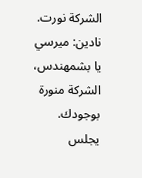الشركة نورت. نادين: ميرسي يا بشمهندس، الشركة منورة بوجودك. يجلس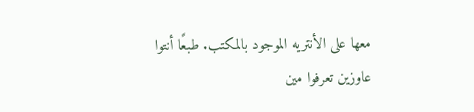معها على الأنتريه الموجود بالمكتب. طبعًا أنتوا عاوزين تعرفوا مين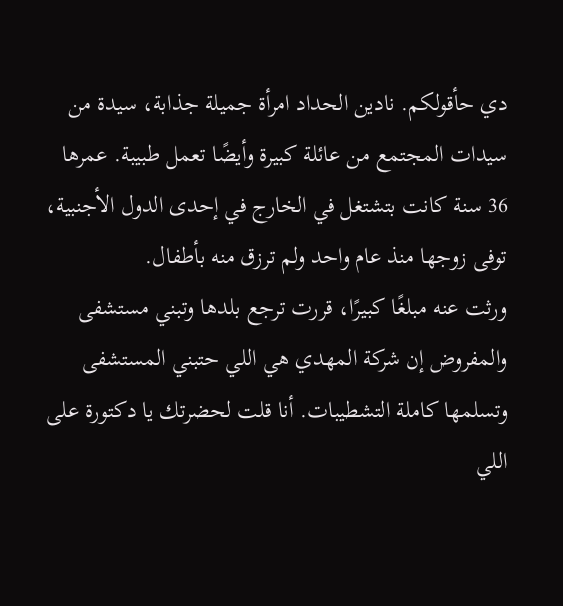دي حأقولكم. نادين الحداد امرأة جميلة جذابة، سيدة من سيدات المجتمع من عائلة كبيرة وأيضًا تعمل طبيبة. عمرها 36 سنة كانت بتشتغل في الخارج في إحدى الدول الأجنبية، توفى زوجها منذ عام واحد ولم ترزق منه بأطفال.
ورثت عنه مبلغًا كبيرًا، قررت ترجع بلدها وتبني مستشفى والمفروض إن شركة المهدي هي اللي حتبني المستشفى وتسلمها كاملة التشطيبات. أنا قلت لحضرتك يا دكتورة على اللي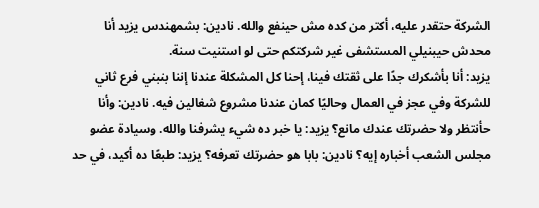الشركة حتقدر عليه، أكتر من كده مش حينفع والله. نادين: بشمهندس يزيد أنا محدش حيبنيلي المستشفى غير شركتكم حتى لو استنيت سنة.
يزيد: أنا بأشكرك جدًا على ثقتك فينا، إحنا كل المشكلة عندنا إننا بنبني فرع ثاني للشركة وفي عجز في العمال وحاليًا كمان عندنا مشروع شغالين فيه. نادين: وأنا حأنتظر ولا حضرتك عندك مانع؟ يزيد: يا خبر ده شيء يشرفنا والله. وسيادة عضو مجلس الشعب أخباره إيه؟ نادين: بابا هو حضرتك تعرفه؟ يزيد: طبعًا ده أكيد، في حد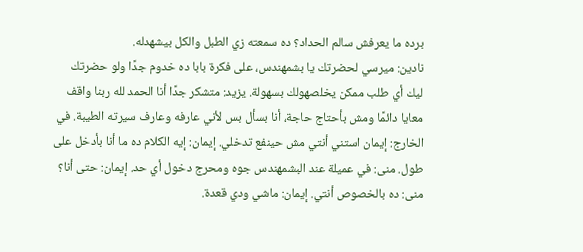برده ما يعرفش سالم الحداد؟ ده سمعته زي الطبل والكل بيشهدله.
نادين: ميرسي لحضرتك يا بشمهندس، على فكرة بابا ده خدوم جدًا ولو حضرتك ليك أي طلب ممكن يخلصهولك بسهولة. يزيد: متشكر جدًا أنا الحمد لله ربنا واقف معايا دائمًا ومش بأحتاج حاجة، أنا بسأل بس لأني عارفه وعارف سيرته الطيبة. في الخارج: إيمان استني أنتي مش حينفع تدخلي. إيمان: إيه الكلام ده ما أنا بأدخل على طول. منى: في عميلة عند البشمهندس جوه ومحرج دخول أي حد. إيمان: حتى أنا؟ منى: ده بالخصوص أنتي. إيمان: ماشي ودي قعدة.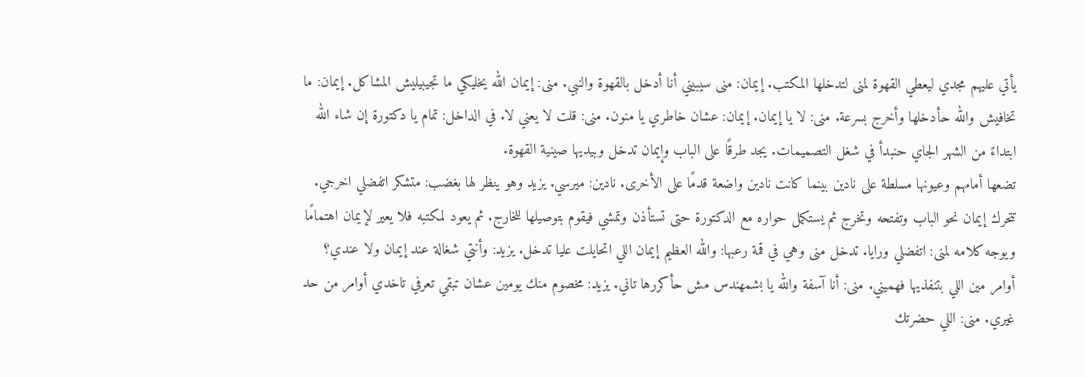يأتي عليهم مجدي ليعطي القهوة لمنى لتدخلها المكتب. إيمان: منى سيبيني أنا أدخل بالقهوة والنبي. منى: إيمان الله يخليكي ما تجيبيليش المشاكل. إيمان: ما تخافيش والله حأدخلها وأخرج بسرعة. منى: لا يا إيمان. إيمان: عشان خاطري يا منون. منى: قلت لا يعني لا. في الداخل: تمام يا دكتورة إن شاء الله ابتداءً من الشهر الجاي حنبدأ في شغل التصميمات. يجد طرقًا على الباب وإيمان تدخل وبيديها صينية القهوة.
تضعها أمامهم وعيونها مسلطة على نادين بينما كانت نادين واضعة قدمًا على الأخرى. نادين: ميرسي. يزيد وهو ينظر لها بغضب: متشكر اتفضلي اخرجي. تتحرك إيمان نحو الباب وتفتحه وتخرج ثم يستكمل حواره مع الدكتورة حتى تستأذن وتمشي فيقوم بتوصيلها للخارج. ثم يعود لمكتبه فلا يعير لإيمان اهتمامًا ويوجه كلامه لمنى: اتفضلي ورايا. تدخل منى وهي في قمة رعبها: والله العظيم إيمان اللي اتحايلت عليا تدخل. يزيد: وأنتي شغالة عند إيمان ولا عندي؟
أوامر مين اللي بتنفذيها فهميني. منى: أنا آسفة والله يا بشمهندس مش حأكررها تاني. يزيد: مخصوم منك يومين عشان تبقي تعرفي تاخدي أوامر من حد غيري. منى: اللي حضرتك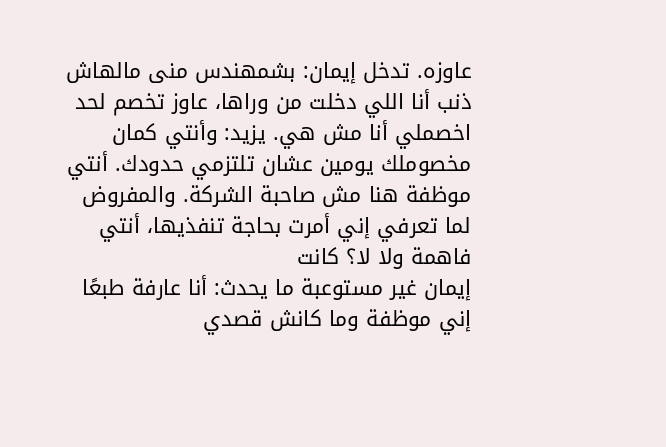عاوزه. تدخل إيمان: بشمهندس منى مالهاش ذنب أنا اللي دخلت من وراها، عاوز تخصم لحد اخصملي أنا مش هي. يزيد: وأنتي كمان مخصوملك يومين عشان تلتزمي حدودك. أنتي موظفة هنا مش صاحبة الشركة. والمفروض لما تعرفي إني أمرت بحاجة تنفذيها، أنتي فاهمة ولا لا؟ كانت
إيمان غير مستوعبة ما يحدث: أنا عارفة طبعًا إني موظفة وما كانش قصدي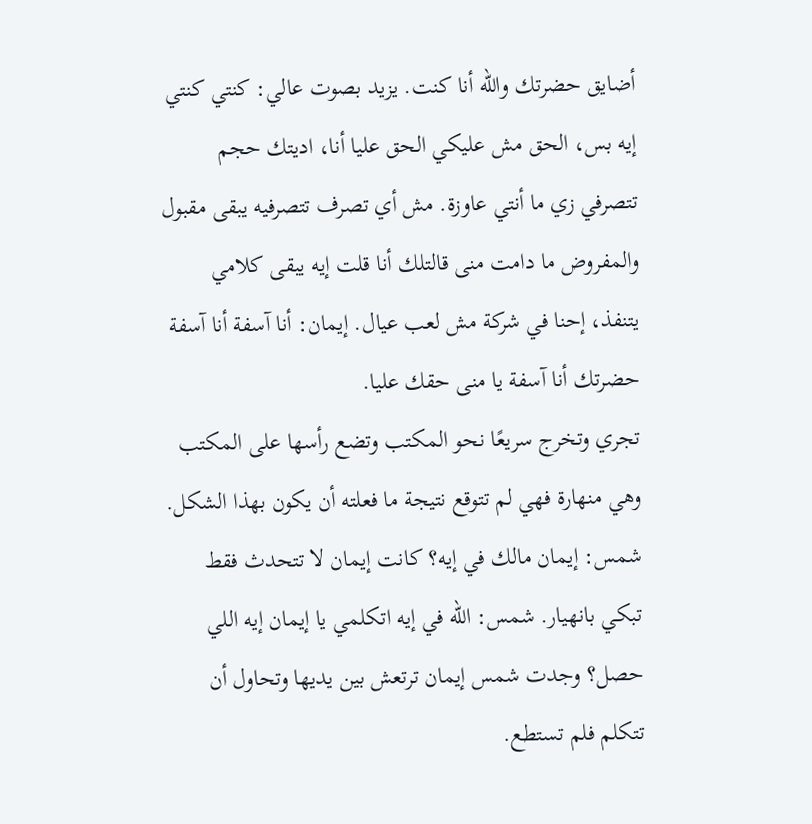أضايق حضرتك والله أنا كنت. يزيد بصوت عالي: كنتي كنتي إيه بس، الحق مش عليكي الحق عليا أنا، اديتك حجم تتصرفي زي ما أنتي عاوزة. مش أي تصرف تتصرفيه يبقى مقبول والمفروض ما دامت منى قالتلك أنا قلت إيه يبقى كلامي يتنفذ، إحنا في شركة مش لعب عيال. إيمان: أنا آسفة أنا آسفة حضرتك أنا آسفة يا منى حقك عليا.
تجري وتخرج سريعًا نحو المكتب وتضع رأسها على المكتب وهي منهارة فهي لم تتوقع نتيجة ما فعلته أن يكون بهذا الشكل. شمس: إيمان مالك في إيه؟ كانت إيمان لا تتحدث فقط تبكي بانهيار. شمس: الله في إيه اتكلمي يا إيمان إيه اللي حصل؟ وجدت شمس إيمان ترتعش بين يديها وتحاول أن تتكلم فلم تستطع.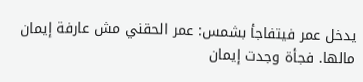يدخل عمر فيتفاجأ بشمس: عمر الحقني مش عارفة إيمان مالها. فجأة وجدت إيمان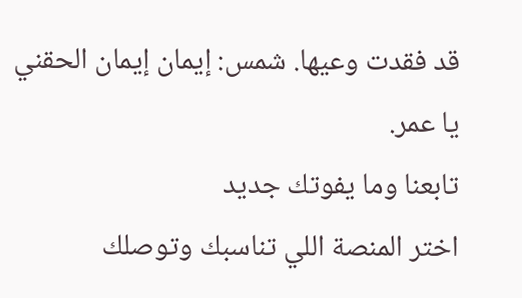قد فقدت وعيها. شمس: إيمان إيمان الحقني يا عمر.
تابعنا وما يفوتك جديد
اختر المنصة اللي تناسبك وتوصلك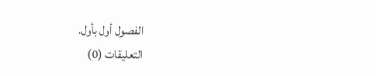الفصول أول بأول.
التعليقات (0)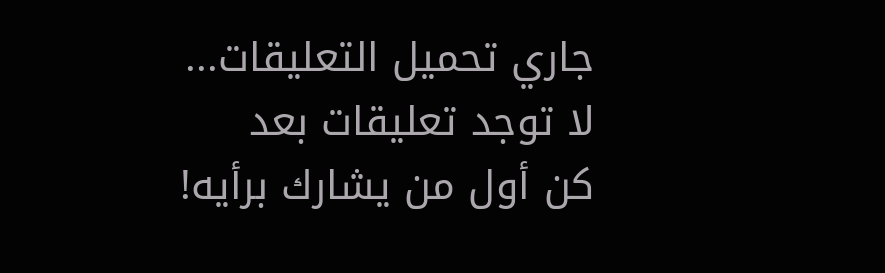جاري تحميل التعليقات...
لا توجد تعليقات بعد
كن أول من يشارك برأيه!